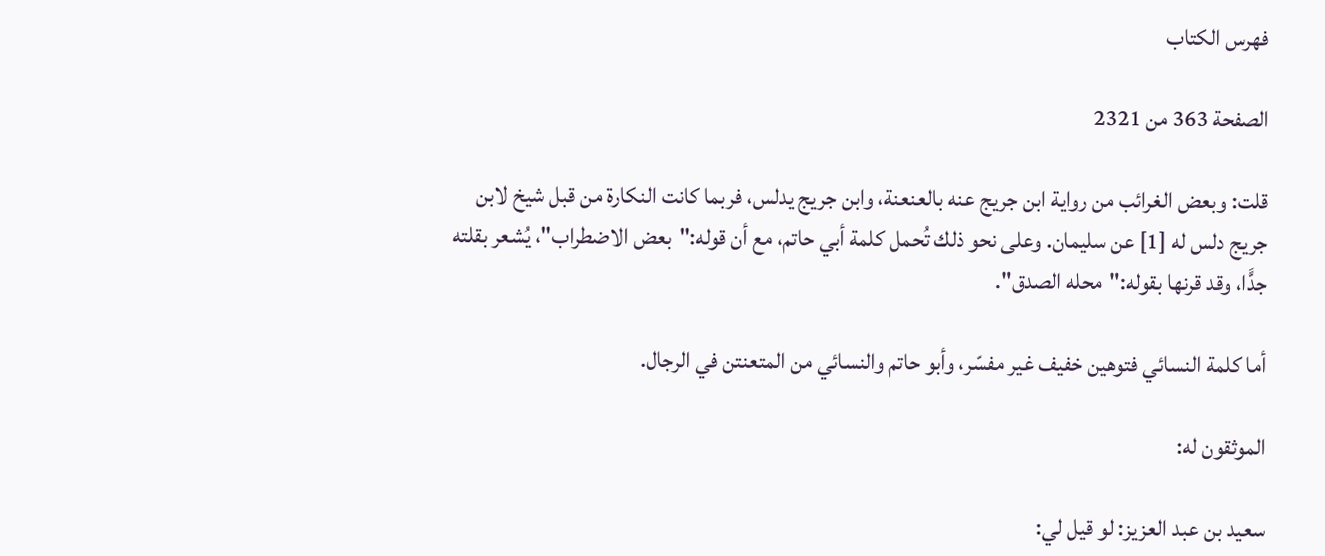فهرس الكتاب

الصفحة 363 من 2321

قلت: وبعض الغرائب من رواية ابن جريج عنه بالعنعنة، وابن جريج يدلس، فربما كانت النكارة من قبل شيخ لابن جريج دلس له [1] عن سليمان. وعلى نحو ذلك تُحمل كلمة أبي حاتم، مع أن قوله:"بعض الاضطراب"، يُشعر بقلته جدًّا، وقد قرنها بقوله:"محله الصدق".

أما كلمة النسائي فتوهين خفيف غير مفسّر، وأبو حاتم والنسائي من المتعنتن في الرجال.

الموثقون له:

سعيد بن عبد العزيز: لو قيل لي: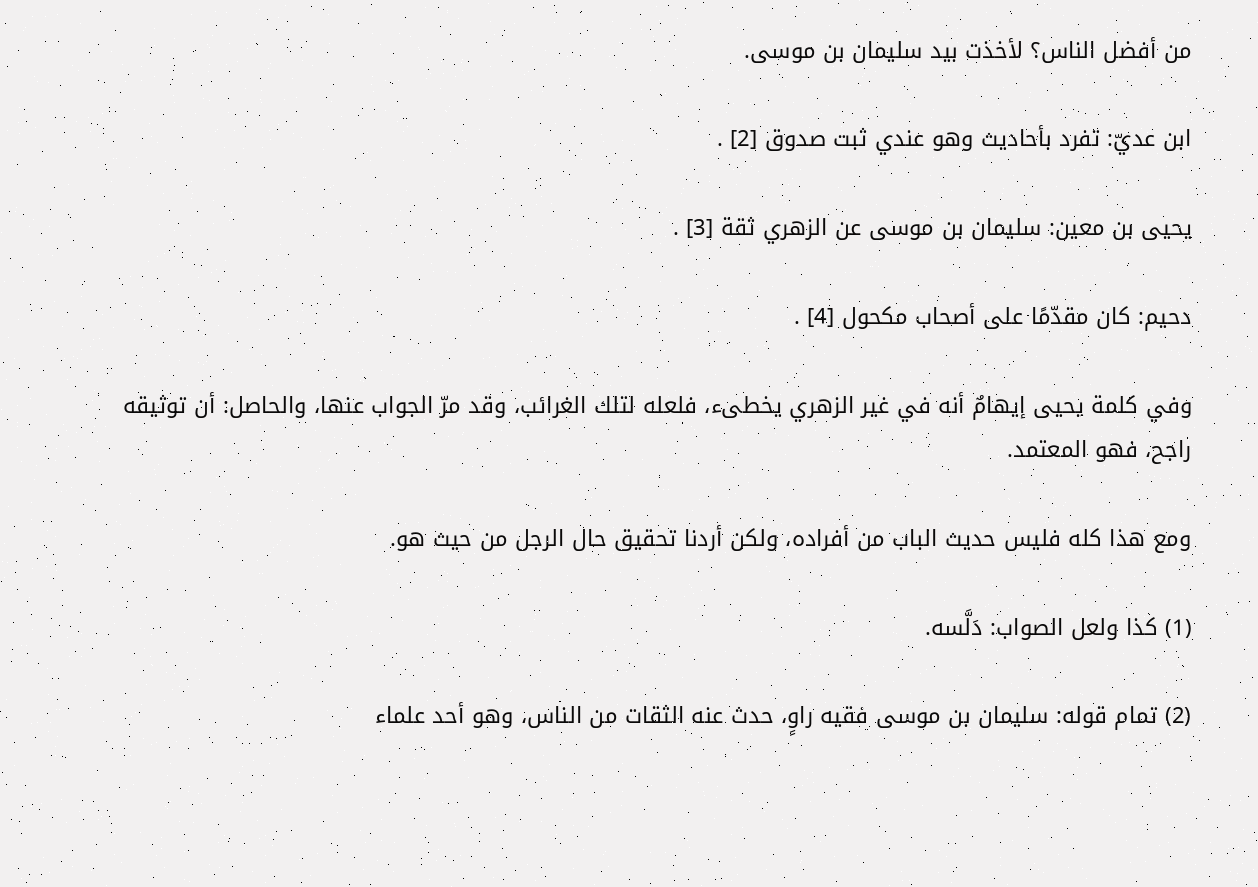من أفضل الناس؟ لأخذت بيد سليمان بن موسى.

ابن عديّ: تفرد بأحاديث وهو عندي ثبت صدوق [2] .

يحيى بن معين: سليمان بن موسى عن الزهري ثقة [3] .

دحيم: كان مقدّمًا على أصحاب مكحول [4] .

وفي كلمة يحيى إيهامٌ أنه في غير الزهري يخطىء، فلعله لتلك الغرائب، وقد مرّ الجواب عنها، والحاصل: أن توثيقه راجح، فهو المعتمد.

ومع هذا كله فليس حديث الباب من أفراده، ولكن أردنا تحقيق حال الرجل من حيث هو.

(1) كذا ولعل الصواب: دَلَّسه.

(2) تمام قوله: سليمان بن موسى فقيه راوٍ، حدث عنه الثقات من الناس، وهو أحد علماء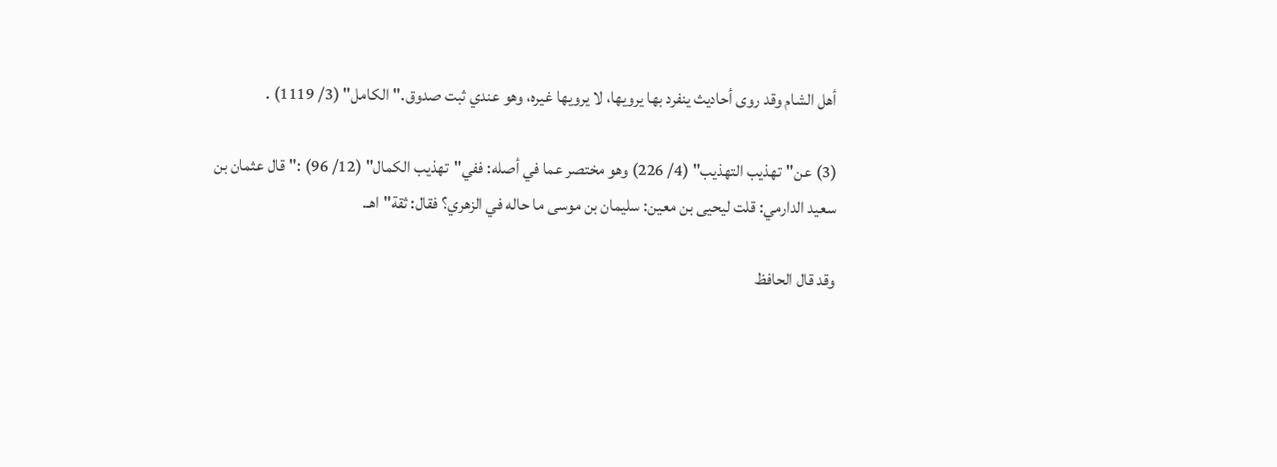أهل الشام وقد روى أحاديث ينفرد بها يرويها، لا يرويها غيره، وهو عندي ثبت صدوق."الكامل" (3/ 1119) .

(3) عن"تهذيب التهذيب" (4/ 226) وهو مختصر عما في أصله: ففي"تهذيب الكمال" (12/ 96) :"قال عثمان بن سعيد الدارمي: قلت ليحيى بن معين: سليمان بن موسى ما حاله في الزهري؟ فقال: ثقة"اهـ.

وقد قال الحافظ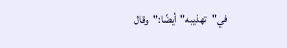في"تهذيبه"أيضًا:"وقال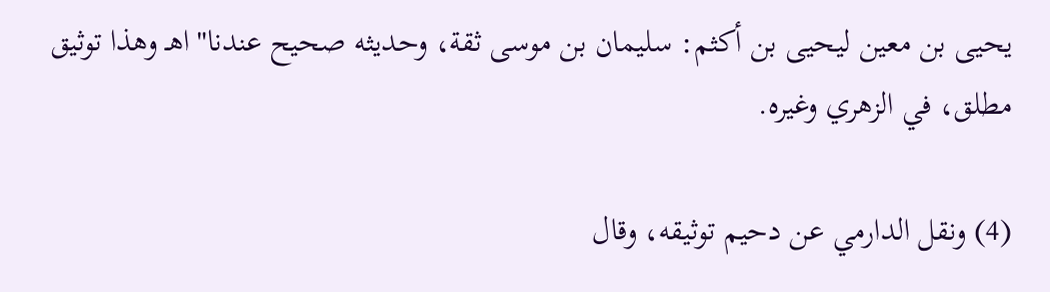يحيى بن معين ليحيى بن أكثم: سليمان بن موسى ثقة، وحديثه صحيح عندنا"اهـ وهذا توثيق مطلق، في الزهري وغيره.

(4) ونقل الدارمي عن دحيم توثيقه، وقال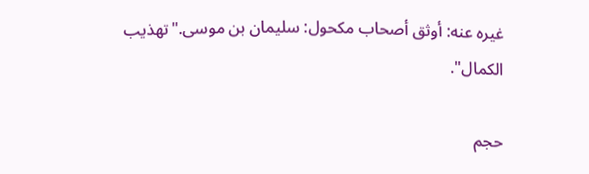غيره عنه: أوثق أصحاب مكحول: سليمان بن موسى."تهذيب الكمال".

حجم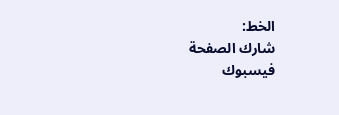الخط:
شارك الصفحة
فيسبوك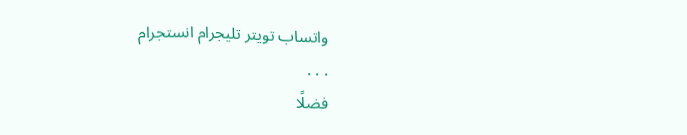واتساب تويتر تليجرام انستجرام
. . .
فضلًا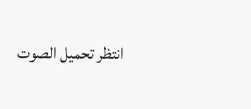انتظر تحميل الصوت